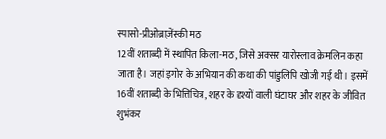स्पासो-प्रीओब्राज़ेंस्की मठ
12वीं शताब्दी में स्थापित किला-मठ, जिसे अक्सर यारोस्लाव क्रेमलिन कहा जाता है। जहां इगोर के अभियान की कथा की पांडुलिपि खोजी गई थी। इसमें 16वीं शताब्दी के भित्तिचित्र, शहर के दृश्यों वाली घंटाघर और शहर के जीवित शुभंकर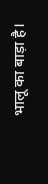भालू का बाड़ा है।